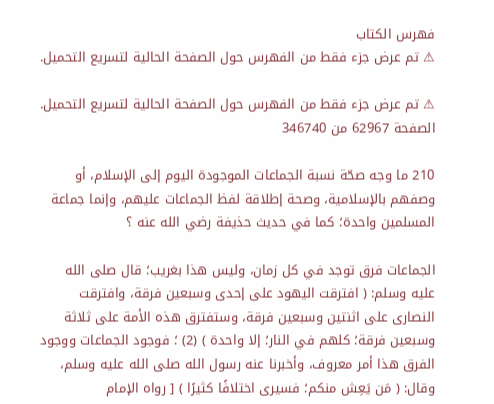فهرس الكتاب
⚠ تم عرض جزء فقط من الفهرس حول الصفحة الحالية لتسريع التحميل.

⚠ تم عرض جزء فقط من الفهرس حول الصفحة الحالية لتسريع التحميل.
الصفحة 62967 من 346740

210 ما وجه صحّة نسبة الجماعات الموجودة اليوم إلى الإسلام، أو وصفهم بالإسلامية، وصحة إطلاقة لفظ الجماعات عليهم، وإنما جماعة المسلمين واحدة؛ كما في حديث حذيفة رضي الله عنه ؟

الجماعات فرق توجد في كل زمان، وليس هذا بغريب؛ قال صلى الله عليه وسلم: ( افترقت اليهود على إحدى وسبعين فرقة، وافترقت النصارى على اثنتين وسبعين فرقة، وستفترق هذه الأمة على ثلاثة وسبعين فرقة؛ كلهم في النار؛ إلا واحدة ) (2) ؛ فوجود الجماعات ووجود الفرق هذا أمر معروف، وأخبرنا عنه رسول الله صلى الله عليه وسلم، وقال: ( مَن يَعِش منكم؛ فسيرى اختلافًا كثيرًا ) [ رواه الإمام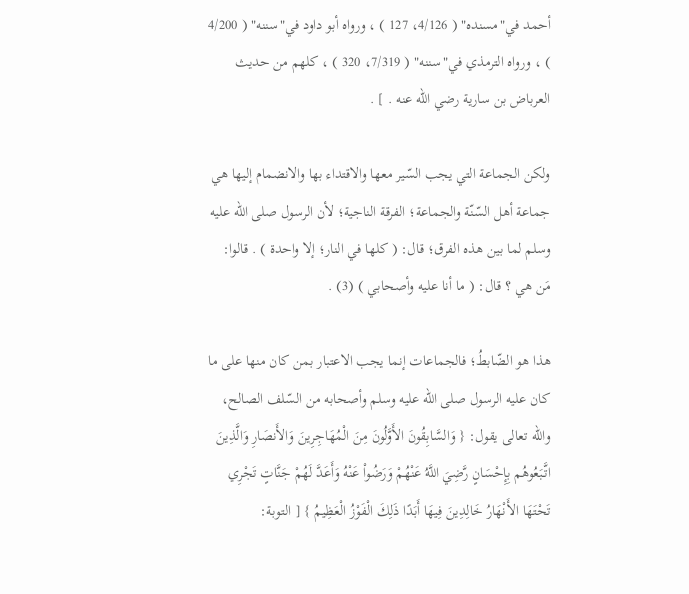أحمد في"مسنده" ( 4/126، 127 ) ، ورواه أبو داود في"سننه" ( 4/200 ) ، ورواه الترمذي في"سننه" ( 7/319، 320 ) ، كلهم من حديث العرباض بن سارية رضي الله عنه . ] .

ولكن الجماعة التي يجب السّير معها والاقتداء بها والانضمام إليها هي جماعة أهل السّنّة والجماعة؛ الفرقة الناجية؛ لأن الرسول صلى الله عليه وسلم لما بين هذه الفرق؛ قال: ( كلها في النار؛ إلا واحدة ) . قالوا: مَن هي ؟ قال: ( ما أنا عليه وأصحابي ) (3) .

هذا هو الضّابطُ؛ فالجماعات إنما يجب الاعتبار بمن كان منها على ما كان عليه الرسول صلى الله عليه وسلم وأصحابه من السّلف الصالح، والله تعالى يقول: { وَالسَّابِقُونَ الأَوَّلُونَ مِنَ الْمُهَاجِرِينَ وَالأَنصَارِ وَالَّذِينَ اتَّبَعُوهُم بِإِحْسَانٍ رَّضِيَ اللَّهُ عَنْهُمْ وَرَضُواْ عَنْهُ وَأَعَدَّ لَهُمْ جَنَّاتٍ تَجْرِي تَحْتَهَا الأَنْهَارُ خَالِدِينَ فِيهَا أَبَدًا ذَلِكَ الْفَوْزُ الْعَظِيمُ } [ التوبة: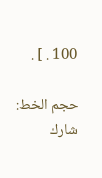100 . ] .

حجم الخط:
شارك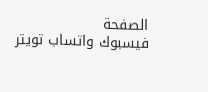الصفحة
فيسبوك واتساب تويتر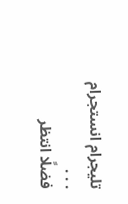تليجرام انستجرام
. . .
فضلًا انتظر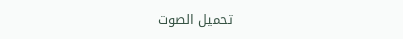تحميل الصوت